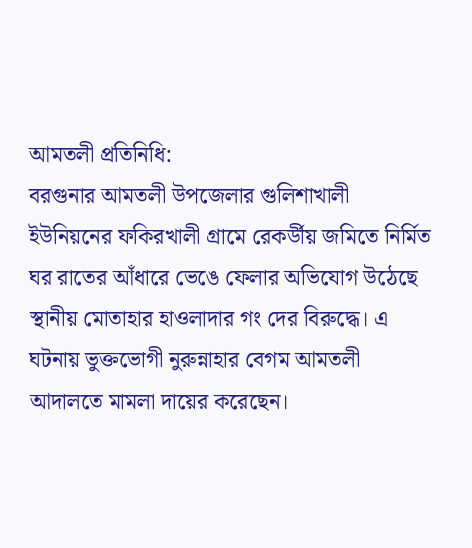আমতলী প্রতিনিধি:
বরগুনার আমতলী উপজেলার গুলিশাখালী ইউনিয়নের ফকিরখালী গ্রামে রেকর্ডীয় জমিতে নির্মিত ঘর রাতের আঁধারে ভেঙে ফেলার অভিযোগ উঠেছে স্থানীয় মোতাহার হাওলাদার গং দের বিরুদ্ধে। এ ঘটনায় ভুক্তভোগী নুরুন্নাহার বেগম আমতলী আদালতে মামলা দায়ের করেছেন।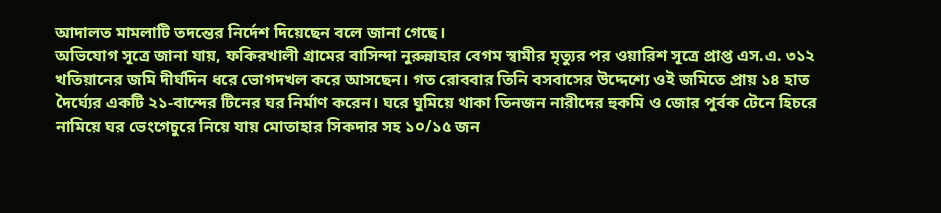আদালত মামলাটি তদন্তের নির্দেশ দিয়েছেন বলে জানা গেছে।
অভিযোগ সূত্রে জানা যায়, ফকিরখালী গ্রামের বাসিন্দা নুরুন্নাহার বেগম স্বামীর মৃত্যুর পর ওয়ারিশ সূত্রে প্রাপ্ত এস.এ. ৩১২ খতিয়ানের জমি দীর্ঘদিন ধরে ভোগদখল করে আসছেন। গত রোববার তিনি বসবাসের উদ্দেশ্যে ওই জমিতে প্রায় ১৪ হাত দৈর্ঘ্যের একটি ২১-বান্দের টিনের ঘর নির্মাণ করেন। ঘরে ঘুমিয়ে থাকা তিনজন নারীদের হুকমি ও জোর পুর্বক টেনে হিচরে নামিয়ে ঘর ভেংগেচুরে নিয়ে যায় মোতাহার সিকদার সহ ১০/১৫ জন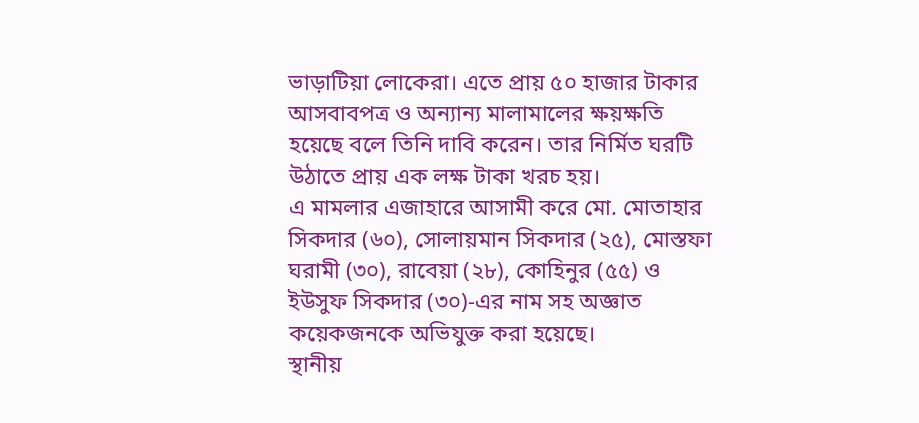ভাড়াটিয়া লোকেরা। এতে প্রায় ৫০ হাজার টাকার আসবাবপত্র ও অন্যান্য মালামালের ক্ষয়ক্ষতি হয়েছে বলে তিনি দাবি করেন। তার নির্মিত ঘরটি উঠাতে প্রায় এক লক্ষ টাকা খরচ হয়।
এ মামলার এজাহারে আসামী করে মো. মোতাহার সিকদার (৬০), সোলায়মান সিকদার (২৫), মোস্তফা ঘরামী (৩০), রাবেয়া (২৮), কোহিনুর (৫৫) ও ইউসুফ সিকদার (৩০)-এর নাম সহ অজ্ঞাত কয়েকজনকে অভিযুক্ত করা হয়েছে।
স্থানীয়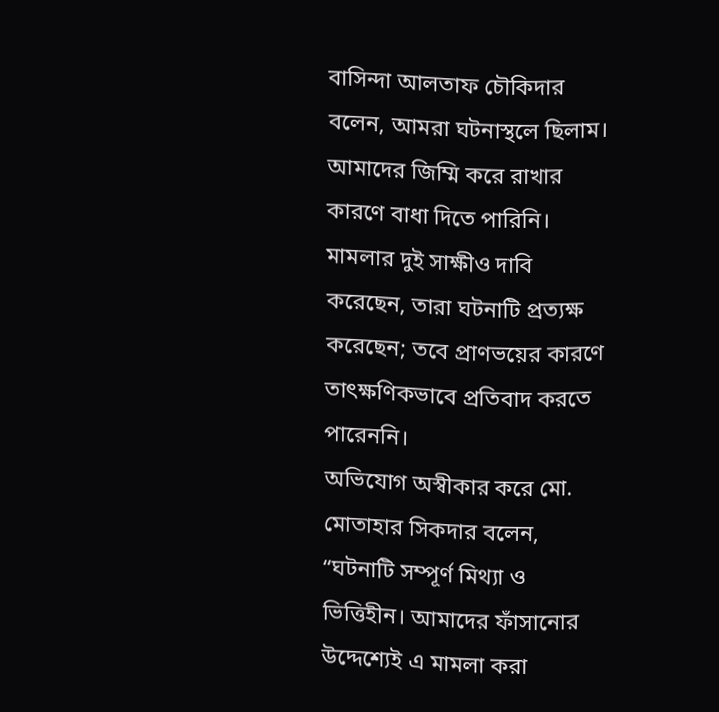বাসিন্দা আলতাফ চৌকিদার বলেন, আমরা ঘটনাস্থলে ছিলাম। আমাদের জিম্মি করে রাখার কারণে বাধা দিতে পারিনি। মামলার দুই সাক্ষীও দাবি করেছেন, তারা ঘটনাটি প্রত্যক্ষ করেছেন; তবে প্রাণভয়ের কারণে তাৎক্ষণিকভাবে প্রতিবাদ করতে পারেননি।
অভিযোগ অস্বীকার করে মো. মোতাহার সিকদার বলেন, “ঘটনাটি সম্পূর্ণ মিথ্যা ও ভিত্তিহীন। আমাদের ফাঁসানোর উদ্দেশ্যেই এ মামলা করা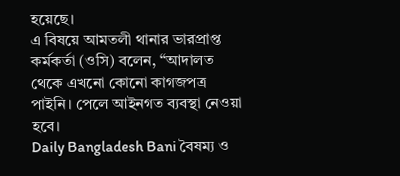হয়েছে।
এ বিষয়ে আমতলী থানার ভারপ্রাপ্ত কর্মকর্তা (ওসি) বলেন, “আদালত থেকে এখনো কোনো কাগজপত্র পাইনি। পেলে আইনগত ব্যবস্থা নেওয়া হবে।
Daily Bangladesh Bani বৈষম্য ও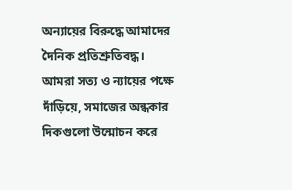অন্যায়ের বিরুদ্ধে আমাদের দৈনিক প্রতিশ্রুতিবদ্ধ। আমরা সত্য ও ন্যায়ের পক্ষে দাঁড়িয়ে, সমাজের অন্ধকার দিকগুলো উন্মোচন করে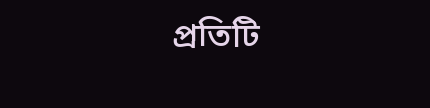প্রতিটি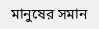মানুষের সমান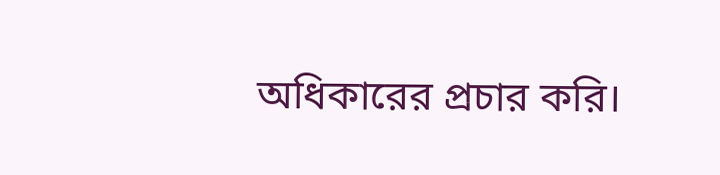অধিকারের প্রচার করি।